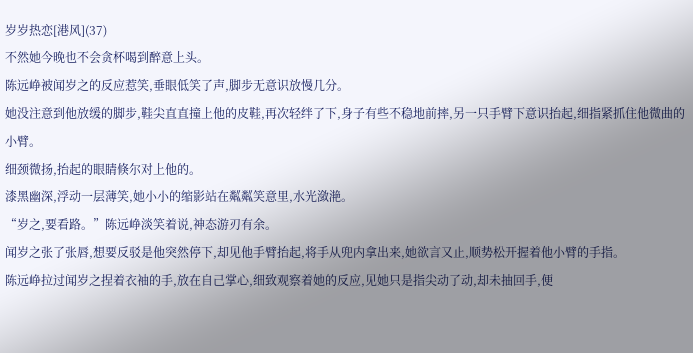岁岁热恋[港风](37)
不然她今晚也不会贪杯喝到醉意上头。
陈远峥被闻岁之的反应惹笑,垂眼低笑了声,脚步无意识放慢几分。
她没注意到他放缓的脚步,鞋尖直直撞上他的皮鞋,再次轻绊了下,身子有些不稳地前摔,另一只手臂下意识抬起,细指紧抓住他微曲的小臂。
细颈微扬,抬起的眼睛倏尔对上他的。
漆黑幽深,浮动一层薄笑,她小小的缩影站在粼粼笑意里,水光潋滟。
“岁之,要看路。”陈远峥淡笑着说,神态游刃有余。
闻岁之张了张唇,想要反驳是他突然停下,却见他手臂抬起,将手从兜内拿出来,她欲言又止,顺势松开握着他小臂的手指。
陈远峥拉过闻岁之捏着衣袖的手,放在自己掌心,细致观察着她的反应,见她只是指尖动了动,却未抽回手,便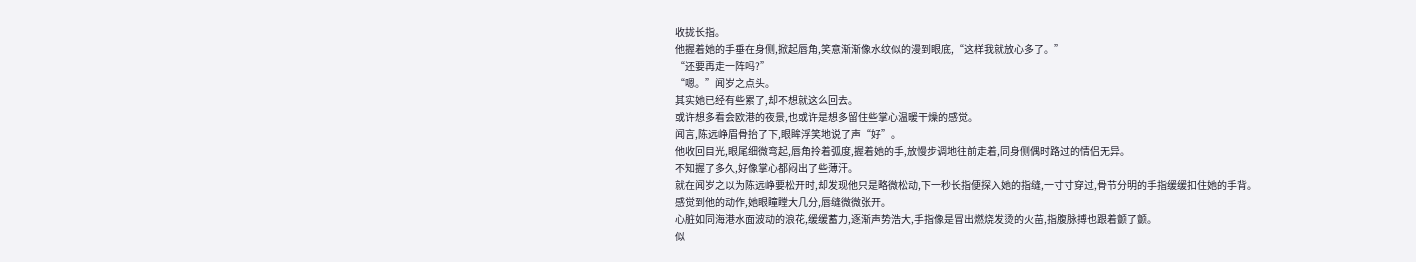收拢长指。
他握着她的手垂在身侧,掀起唇角,笑意渐渐像水纹似的漫到眼底,“这样我就放心多了。”
“还要再走一阵吗?”
“嗯。”闻岁之点头。
其实她已经有些累了,却不想就这么回去。
或许想多看会欧港的夜景,也或许是想多留住些掌心温暖干燥的感觉。
闻言,陈远峥眉骨抬了下,眼眸浮笑地说了声“好”。
他收回目光,眼尾细微弯起,唇角拎着弧度,握着她的手,放慢步调地往前走着,同身侧偶时路过的情侣无异。
不知握了多久,好像掌心都闷出了些薄汗。
就在闻岁之以为陈远峥要松开时,却发现他只是略微松动,下一秒长指便探入她的指缝,一寸寸穿过,骨节分明的手指缓缓扣住她的手背。
感觉到他的动作,她眼瞳瞠大几分,唇缝微微张开。
心脏如同海港水面波动的浪花,缓缓蓄力,逐渐声势浩大,手指像是冒出燃烧发烫的火苗,指腹脉搏也跟着颤了颤。
似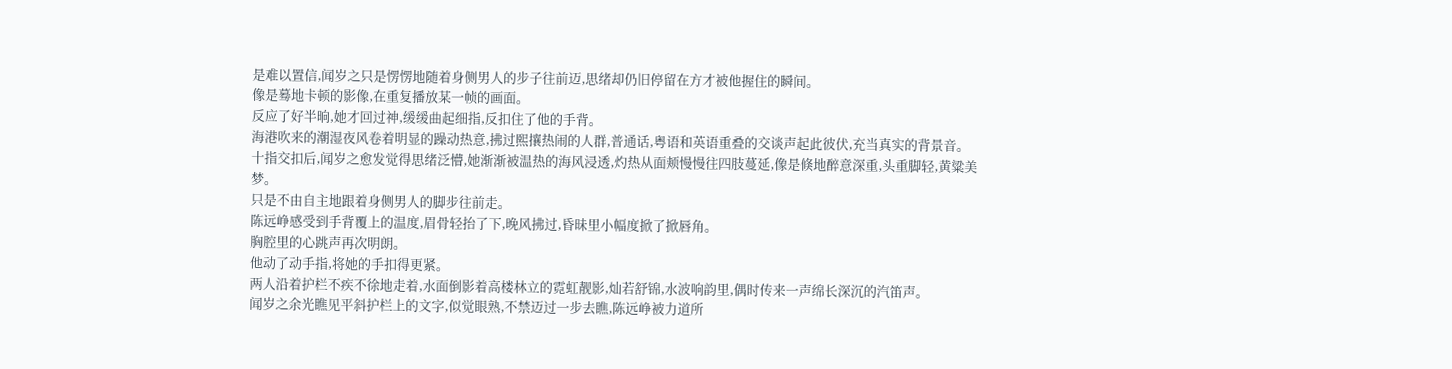是难以置信,闻岁之只是愣愣地随着身侧男人的步子往前迈,思绪却仍旧停留在方才被他握住的瞬间。
像是蓦地卡顿的影像,在重复播放某一帧的画面。
反应了好半晌,她才回过神,缓缓曲起细指,反扣住了他的手背。
海港吹来的潮湿夜风卷着明显的躁动热意,拂过熙攘热闹的人群,普通话,粤语和英语重叠的交谈声起此彼伏,充当真实的背景音。
十指交扣后,闻岁之愈发觉得思绪泛懵,她渐渐被温热的海风浸透,灼热从面颊慢慢往四肢蔓延,像是倏地醉意深重,头重脚轻,黄粱美梦。
只是不由自主地跟着身侧男人的脚步往前走。
陈远峥感受到手背覆上的温度,眉骨轻抬了下,晚风拂过,昏昧里小幅度掀了掀唇角。
胸腔里的心跳声再次明朗。
他动了动手指,将她的手扣得更紧。
两人沿着护栏不疾不徐地走着,水面倒影着高楼林立的霓虹靓影,灿若舒锦,水波响韵里,偶时传来一声绵长深沉的汽笛声。
闻岁之余光瞧见平斜护栏上的文字,似觉眼熟,不禁迈过一步去瞧,陈远峥被力道所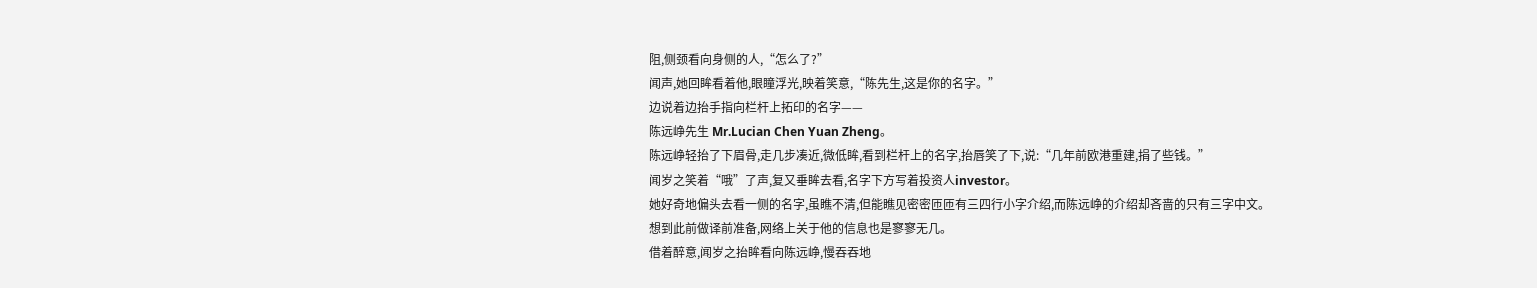阻,侧颈看向身侧的人,“怎么了?”
闻声,她回眸看着他,眼瞳浮光,映着笑意,“陈先生,这是你的名字。”
边说着边抬手指向栏杆上拓印的名字——
陈远峥先生 Mr.Lucian Chen Yuan Zheng。
陈远峥轻抬了下眉骨,走几步凑近,微低眸,看到栏杆上的名字,抬唇笑了下,说:“几年前欧港重建,捐了些钱。”
闻岁之笑着“哦”了声,复又垂眸去看,名字下方写着投资人investor。
她好奇地偏头去看一侧的名字,虽瞧不清,但能瞧见密密匝匝有三四行小字介绍,而陈远峥的介绍却吝啬的只有三字中文。
想到此前做译前准备,网络上关于他的信息也是寥寥无几。
借着醉意,闻岁之抬眸看向陈远峥,慢吞吞地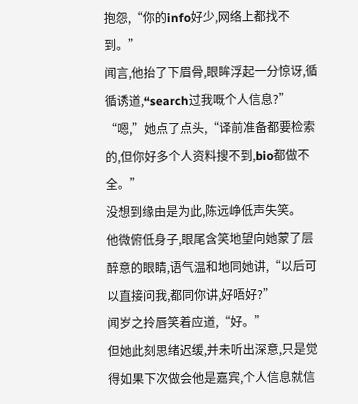抱怨,“你的info好少,网络上都找不到。”
闻言,他抬了下眉骨,眼眸浮起一分惊讶,循循诱道,“search过我嘅个人信息?”
“嗯,”她点了点头,“译前准备都要检索的,但你好多个人资料搜不到,bio都做不全。”
没想到缘由是为此,陈远峥低声失笑。
他微俯低身子,眼尾含笑地望向她蒙了层醉意的眼睛,语气温和地同她讲,“以后可以直接问我,都同你讲,好唔好?”
闻岁之拎唇笑着应道,“好。”
但她此刻思绪迟缓,并未听出深意,只是觉得如果下次做会他是嘉宾,个人信息就信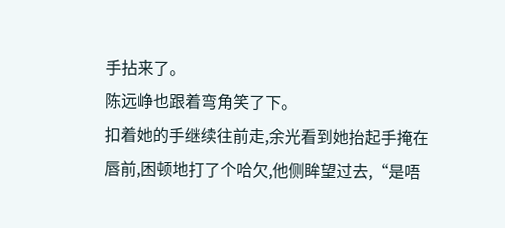手拈来了。
陈远峥也跟着弯角笑了下。
扣着她的手继续往前走,余光看到她抬起手掩在唇前,困顿地打了个哈欠,他侧眸望过去,“是唔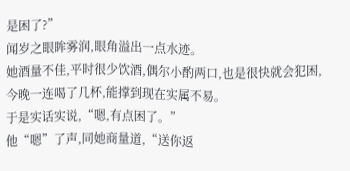是困了?”
闻岁之眼眸雾润,眼角溢出一点水迹。
她酒量不佳,平时很少饮酒,偶尔小酌两口,也是很快就会犯困,今晚一连喝了几杯,能撑到现在实属不易。
于是实话实说,“嗯,有点困了。”
他“嗯”了声,同她商量道,“送你返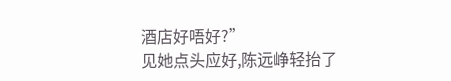酒店好唔好?”
见她点头应好,陈远峥轻抬了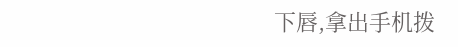下唇,拿出手机拨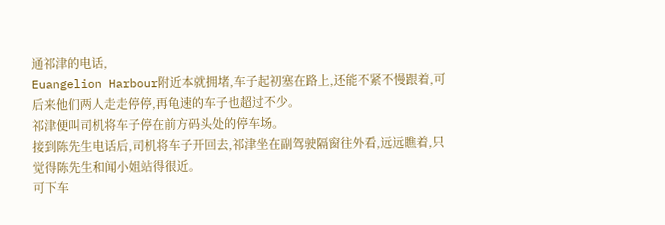通祁津的电话,
Euangelion Harbour附近本就拥堵,车子起初塞在路上,还能不紧不慢跟着,可后来他们两人走走停停,再龟速的车子也超过不少。
祁津便叫司机将车子停在前方码头处的停车场。
接到陈先生电话后,司机将车子开回去,祁津坐在副驾驶隔窗往外看,远远瞧着,只觉得陈先生和闻小姐站得很近。
可下车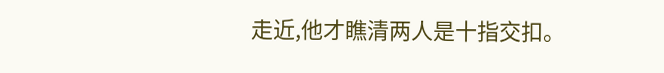走近,他才瞧清两人是十指交扣。